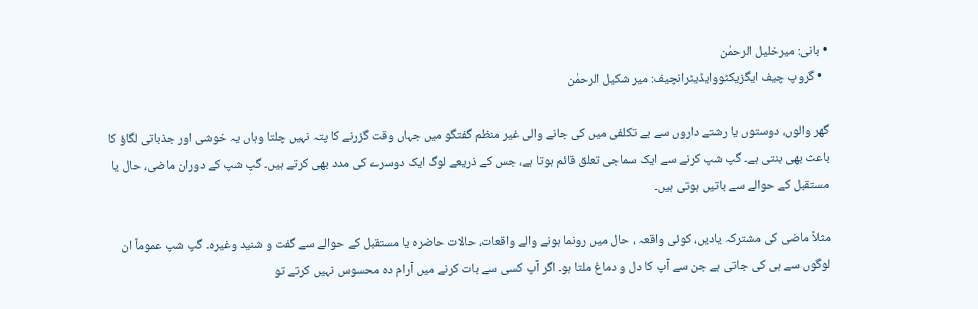• بانی: میرخلیل الرحمٰن
  • گروپ چیف ایگزیکٹووایڈیٹرانچیف: میر شکیل الرحمٰن

گھر والوں، دوستوں یا رشتے داروں سے بے تکلفی میں کی جانے والی غیر منظم گفتگو میں جہاں وقت گزرنے کا پتہ نہیں چلتا وہاں یہ خوشی اور جذباتی لگاؤ کا باعث بھی بنتی ہے۔ گپ شپ کرنے سے ایک سماجی تعلق قائم ہوتا ہے، جس کے ذریعے لوگ ایک دوسرے کی مدد بھی کرتے ہیں۔ گپ شپ کے دوران ماضی، حال یا مستقبل کے حوالے سے باتیں ہوتی ہیں۔

مثلاً ماضی کی مشترکہ یادیں، کوئی واقعہ ، حال میں رونما ہونے والے واقعات، حالات حاضرہ یا مستقبل کے حوالے سے گفت و شنید وغیرہ۔ گپ شپ عموماً ان لوگوں سے ہی کی جاتی ہے جن سے آپ کا دل و دماغ ملتا ہو۔ اگر آپ کسی سے بات کرنے میں آرام دہ محسوس نہیں کرتے تو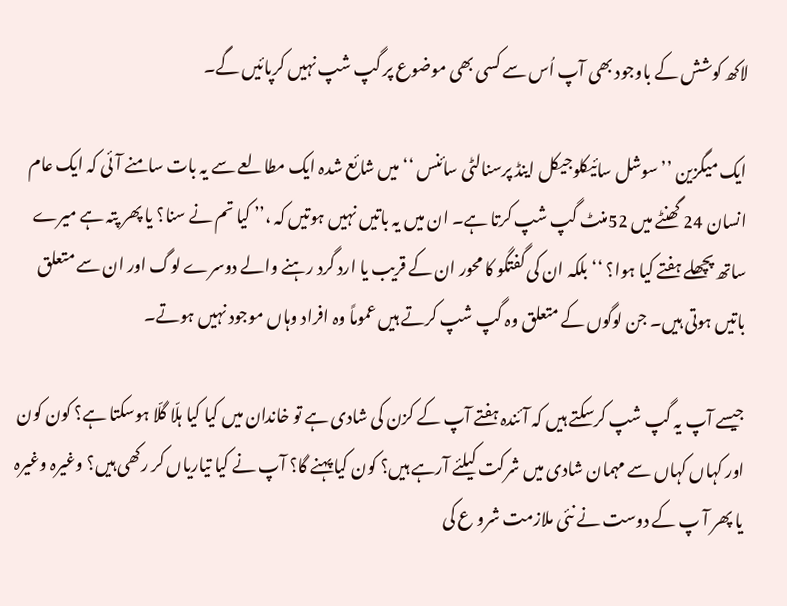لاکھ کوشش کے باوجود بھی آپ اُس سے کسی بھی موضوع پر گپ شپ نہیں کرپائیں گے۔

ایک میگزین ’’سوشل سائیکلوجیکل اینڈ پرسنالٹی سائنس ‘‘ میں شائع شدہ ایک مطالعے سے یہ بات سامنے آئی کہ ایک عام انسان 24 گھنٹے میں 52منٹ گپ شپ کرتا ہے۔ ان میں یہ باتیں نہیں ہوتیں کہ ،’’ کیا تم نے سنا؟ یا پھر پتہ ہے میرے ساتھ پچھلے ہفتے کیا ہوا؟ ‘‘ بلکہ ان کی گفتگو کا محور ان کے قریب یا ارد گرد رہنے والے دوسرے لوگ اور ان سے متعلق باتیں ہوتی ہیں۔ جن لوگوں کے متعلق وہ گپ شپ کرتے ہیں عموماً وہ افراد وہاں موجود نہیں ہوتے۔

جیسے آپ یہ گپ شپ کرسکتے ہیں کہ آئندہ ہفتے آپ کے کزن کی شادی ہے تو خاندان میں کیا کیا ہلّا گلّا ہوسکتا ہے؟ کون کون اور کہاں کہاں سے مہمان شادی میں شرکت کیلئے آرہے ہیں؟ کون کیا پہنے گا؟ آپ نے کیا تیاریاں کر رکھی ہیں؟ وغیرہ وغیرہ یا پھر آ پ کے دوست نے نئی ملازمت شرو ع کی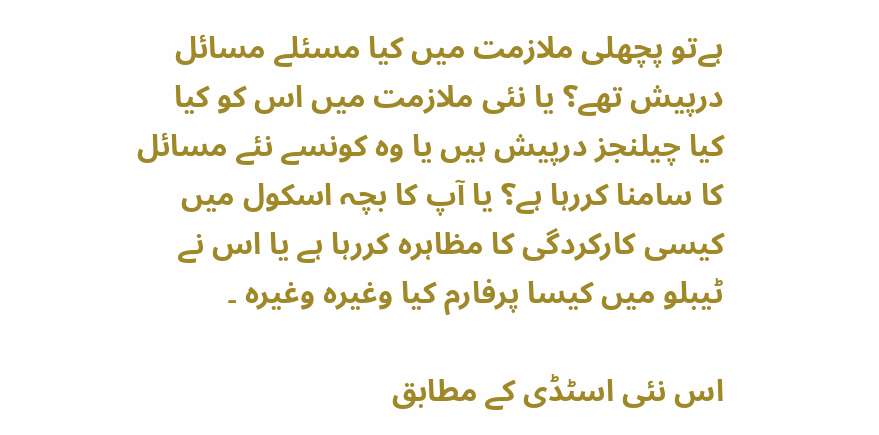ہےتو پچھلی ملازمت میں کیا مسئلے مسائل درپیش تھے؟ یا نئی ملازمت میں اس کو کیا کیا چیلنجز درپیش ہیں یا وہ کونسے نئے مسائل کا سامنا کررہا ہے؟ یا آپ کا بچہ اسکول میں کیسی کارکردگی کا مظاہرہ کررہا ہے یا اس نے ٹیبلو میں کیسا پرفارم کیا وغیرہ وغیرہ ۔

اس نئی اسٹڈی کے مطابق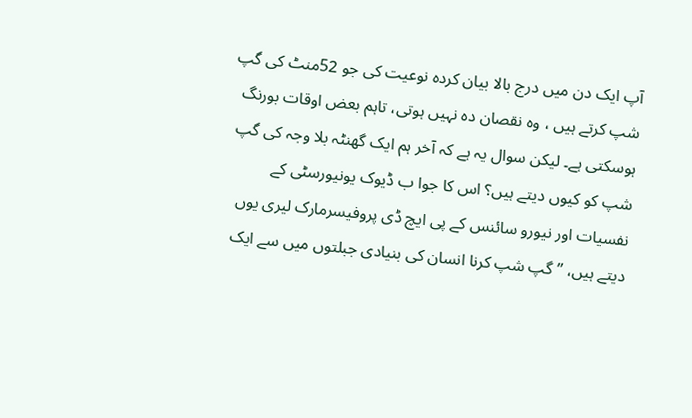آپ ایک دن میں درج بالا بیان کردہ نوعیت کی جو 52منٹ کی گپ شپ کرتے ہیں ، وہ نقصان دہ نہیں ہوتی، تاہم بعض اوقات بورنگ ہوسکتی ہے۔ لیکن سوال یہ ہے کہ آخر ہم ایک گھنٹہ بلا وجہ کی گپ شپ کو کیوں دیتے ہیں؟ اس کا جوا ب ڈیوک یونیورسٹی کے نفسیات اور نیورو سائنس کے پی ایچ ڈی پروفیسرمارک لیری یوں دیتے ہیں، ’’گپ شپ کرنا انسان کی بنیادی جبلتوں میں سے ایک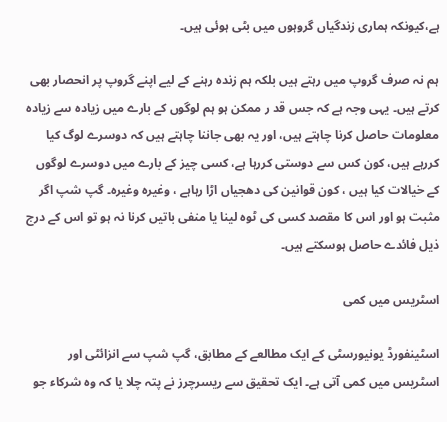ہے،کیونکہ ہماری زندگیاں گروہوں میں بٹی ہوئی ہیں۔

ہم نہ صرف گروپ میں رہتے ہیں بلکہ ہم زندہ رہنے کے لیے اپنے گروپ پر انحصار بھی کرتے ہیں۔ یہی وجہ ہے کہ جس قد ر ممکن ہو ہم لوگوں کے بارے میں زیادہ سے زیادہ معلومات حاصل کرنا چاہتے ہیں، اور یہ بھی جاننا چاہتے ہیں کہ دوسرے لوگ کیا کررہے ہیں، کون کس سے دوستی کررہا ہے، کسی چیز کے بارے میں دوسرے لوگوں کے خیالات کیا ہیں ، کون قوانین کی دھجیاں اڑا رہاہے ، وغیرہ وغیرہ۔ گپ شپ اگر مثبت ہو اور اس کا مقصد کسی کی ٹوہ لینا یا منفی باتیں کرنا نہ ہو تو اس کے درج ذیل فائدے حاصل ہوسکتے ہیں۔

اسٹریس میں کمی

اسٹینفورڈ یونیورسٹی کے ایک مطالعے کے مطابق، گپ شپ سے انزائٹی اور اسٹریس میں کمی آتی ہے۔ ایک تحقیق سے ریسرچرز نے پتہ چلا یا کہ وہ شرکاء جو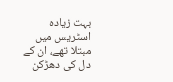بہت زیادہ اسٹریس میں مبتلا تھے، ان کے دل کی دھڑکن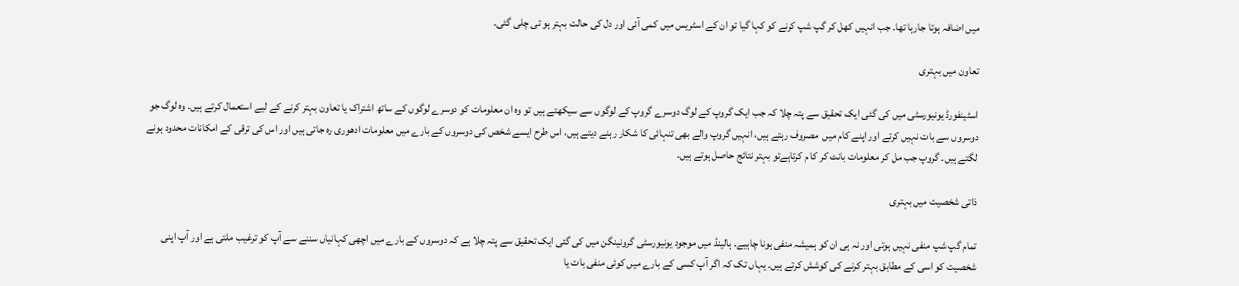میں اضافہ ہوتا جارہا تھا۔ جب انہیں کھل کر گپ شپ کرنے کو کہا گیا تو ان کے اسٹریس میں کمی آئی اور دل کی حالت بہتر ہو تی چلی گئی۔

تعاون میں بہتری

اسٹینفورڈ یونیورسٹی میں کی گئی ایک تحقیق سے پتہ چلا کہ جب ایک گروپ کے لوگ دوسرے گروپ کے لوگوں سے سیکھتے ہیں تو وہ ان معلومات کو دوسرے لوگوں کے ساتھ اشتراک یا تعاون بہتر کرنے کے لیے استعمال کرتے ہیں۔ وہ لوگ جو دوسروں سے بات نہیں کرتے اور اپنے کام میں  مصروف رہتے ہیں، انہیں گروپ والے بھی تنہائی کا شکار رہنے دیتے ہیں، اس طرح ایسے شخص کی دوسروں کے بارے میں معلومات ادھوری رہ جاتی ہیں اور اس کی ترقی کے امکانات محدود ہونے لگتے ہیں۔ گروپ جب مل کر معلومات بانٹ کر کا م کرتاہےتو بہتر نتائج حاصل ہوتے ہیں۔

ذاتی شخصیت میں بہتری

تمام گپ شپ منفی نہیں ہوتی اور نہ ہی ان کو ہمیشہ منفی ہونا چاہیے۔ ہالینڈ میں موجود یونیورسٹی گرونینگن میں کی گئی ایک تحقیق سے پتہ چلا ہے کہ دوسروں کے بارے میں اچھی کہانیاں سننے سے آپ کو ترغیب ملتی ہے اور آپ اپنی شخصیت کو اسی کے مطابق بہتر کرنے کی کوشش کرتے ہیں۔ یہاں تک کہ اگر آپ کسی کے بارے میں کوئی منفی بات یا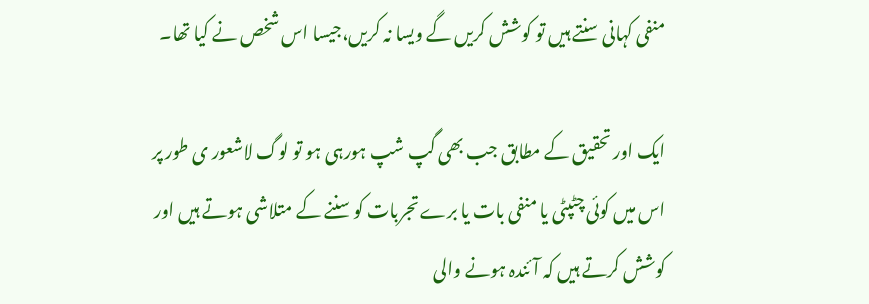منفی کہانی سنتے ہیں تو کوشش کریں گے ویسا نہ کریں،جیسا اس شخص نے کیا تھا۔

ایک اور تحقیق کے مطابق جب بھی گپ شپ ہورہی ہو تو لوگ لاشعور ی طور پر اس میں کوئی چٹپٹی یا منفی بات یا برے تجربات کو سننے کے متلاشی ہوتے ہیں اور کوشش کرتے ہیں کہ آئندہ ہونے والی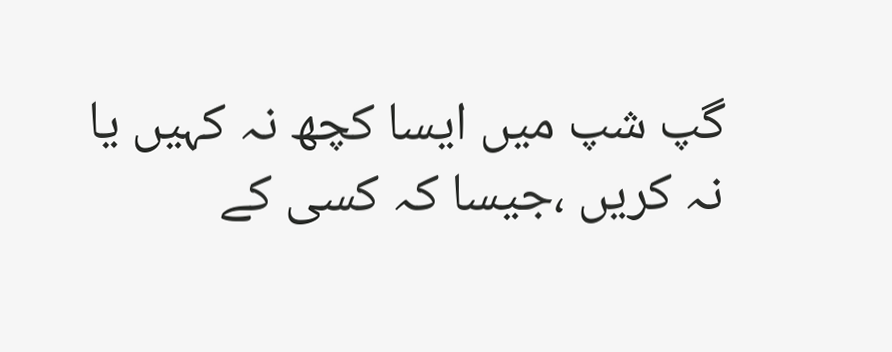گپ شپ میں ایسا کچھ نہ کہیں یا نہ کریں ،جیسا کہ کسی کے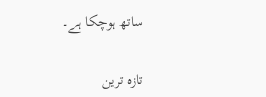ساتھ ہوچکا ہے۔

تازہ ترین